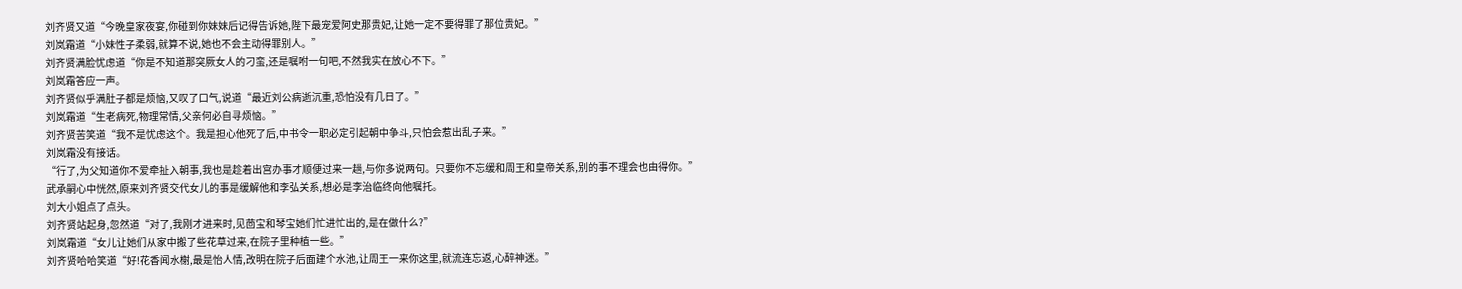刘齐贤又道“今晚皇家夜宴,你碰到你妹妹后记得告诉她,陛下最宠爱阿史那贵妃,让她一定不要得罪了那位贵妃。”
刘岚霜道“小妹性子柔弱,就算不说,她也不会主动得罪别人。”
刘齐贤满脸忧虑道“你是不知道那突厥女人的刁蛮,还是嘱咐一句吧,不然我实在放心不下。”
刘岚霜答应一声。
刘齐贤似乎满肚子都是烦恼,又叹了口气,说道“最近刘公病逝沉重,恐怕没有几日了。”
刘岚霜道“生老病死,物理常情,父亲何必自寻烦恼。”
刘齐贤苦笑道“我不是忧虑这个。我是担心他死了后,中书令一职必定引起朝中争斗,只怕会惹出乱子来。”
刘岚霜没有接话。
“行了,为父知道你不爱牵扯入朝事,我也是趁着出宫办事才顺便过来一趟,与你多说两句。只要你不忘缓和周王和皇帝关系,别的事不理会也由得你。”
武承嗣心中恍然,原来刘齐贤交代女儿的事是缓解他和李弘关系,想必是李治临终向他嘱托。
刘大小姐点了点头。
刘齐贤站起身,忽然道“对了,我刚才进来时,见茴宝和琴宝她们忙进忙出的,是在做什么?”
刘岚霜道“女儿让她们从家中搬了些花草过来,在院子里种植一些。”
刘齐贤哈哈笑道“好!花香闻水榭,最是怡人情,改明在院子后面建个水池,让周王一来你这里,就流连忘返,心醉神迷。”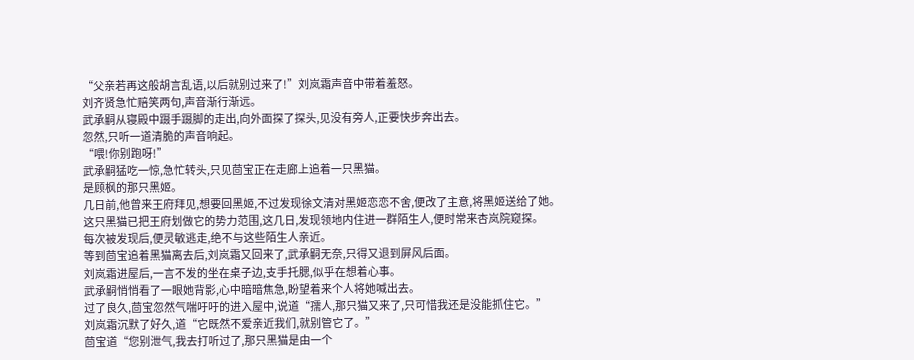“父亲若再这般胡言乱语,以后就别过来了!”刘岚霜声音中带着羞怒。
刘齐贤急忙赔笑两句,声音渐行渐远。
武承嗣从寝殿中蹑手蹑脚的走出,向外面探了探头,见没有旁人,正要快步奔出去。
忽然,只听一道清脆的声音响起。
“喂!你别跑呀!”
武承嗣猛吃一惊,急忙转头,只见茴宝正在走廊上追着一只黑猫。
是顾枫的那只黑姬。
几日前,他曾来王府拜见,想要回黑姬,不过发现徐文清对黑姬恋恋不舍,便改了主意,将黑姬送给了她。
这只黑猫已把王府划做它的势力范围,这几日,发现领地内住进一群陌生人,便时常来杏岚院窥探。
每次被发现后,便灵敏逃走,绝不与这些陌生人亲近。
等到茴宝追着黑猫离去后,刘岚霜又回来了,武承嗣无奈,只得又退到屏风后面。
刘岚霜进屋后,一言不发的坐在桌子边,支手托腮,似乎在想着心事。
武承嗣悄悄看了一眼她背影,心中暗暗焦急,盼望着来个人将她喊出去。
过了良久,茴宝忽然气喘吁吁的进入屋中,说道“孺人,那只猫又来了,只可惜我还是没能抓住它。”
刘岚霜沉默了好久,道“它既然不爱亲近我们,就别管它了。”
茴宝道“您别泄气,我去打听过了,那只黑猫是由一个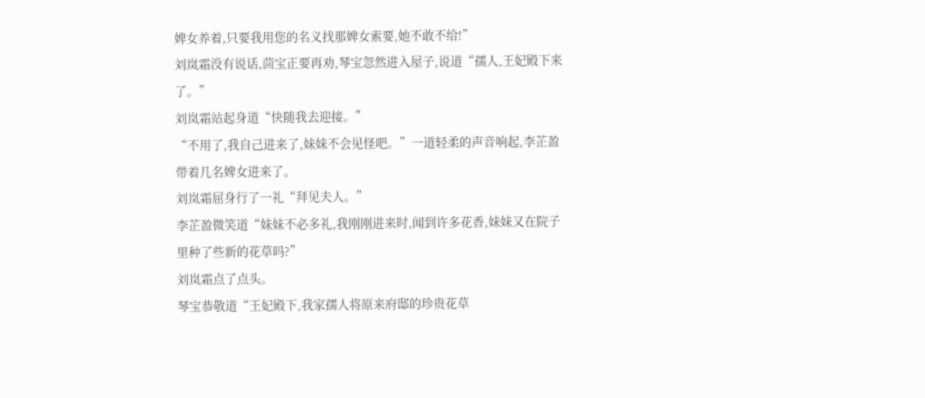婢女养着,只要我用您的名义找那婢女索要,她不敢不给!”
刘岚霜没有说话,茴宝正要再劝,琴宝忽然进入屋子,说道“孺人,王妃殿下来了。”
刘岚霜站起身道“快随我去迎接。”
“不用了,我自己进来了,妹妹不会见怪吧。”一道轻柔的声音响起,李芷盈带着几名婢女进来了。
刘岚霜屈身行了一礼“拜见夫人。”
李芷盈微笑道“妹妹不必多礼,我刚刚进来时,闻到许多花香,妹妹又在院子里种了些新的花草吗?”
刘岚霜点了点头。
琴宝恭敬道“王妃殿下,我家孺人将原来府邸的珍贵花草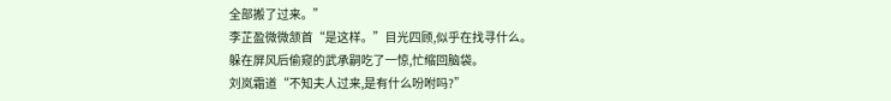全部搬了过来。”
李芷盈微微颔首“是这样。”目光四顾,似乎在找寻什么。
躲在屏风后偷窥的武承嗣吃了一惊,忙缩回脑袋。
刘岚霜道“不知夫人过来,是有什么吩咐吗?”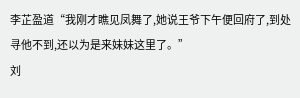李芷盈道“我刚才瞧见凤舞了,她说王爷下午便回府了,到处寻他不到,还以为是来妹妹这里了。”
刘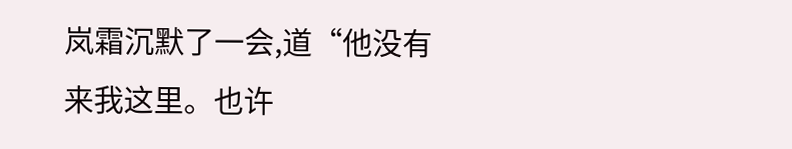岚霜沉默了一会,道“他没有来我这里。也许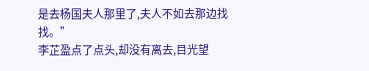是去杨国夫人那里了,夫人不如去那边找找。”
李芷盈点了点头,却没有离去,目光望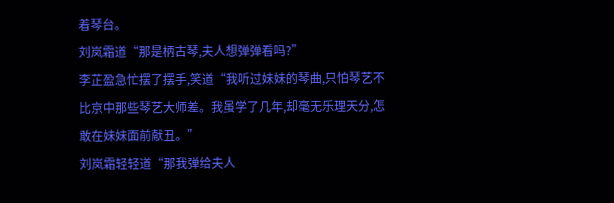着琴台。
刘岚霜道“那是柄古琴,夫人想弹弹看吗?”
李芷盈急忙摆了摆手,笑道“我听过妹妹的琴曲,只怕琴艺不比京中那些琴艺大师差。我虽学了几年,却毫无乐理天分,怎敢在妹妹面前献丑。”
刘岚霜轻轻道“那我弹给夫人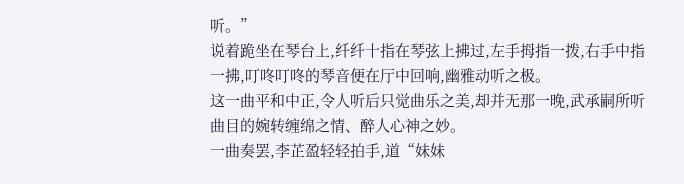听。”
说着跪坐在琴台上,纤纤十指在琴弦上拂过,左手拇指一拨,右手中指一拂,叮咚叮咚的琴音便在厅中回响,幽雅动听之极。
这一曲平和中正,令人听后只觉曲乐之美,却并无那一晚,武承嗣所听曲目的婉转缠绵之情、醉人心神之妙。
一曲奏罢,李芷盈轻轻拍手,道“妹妹